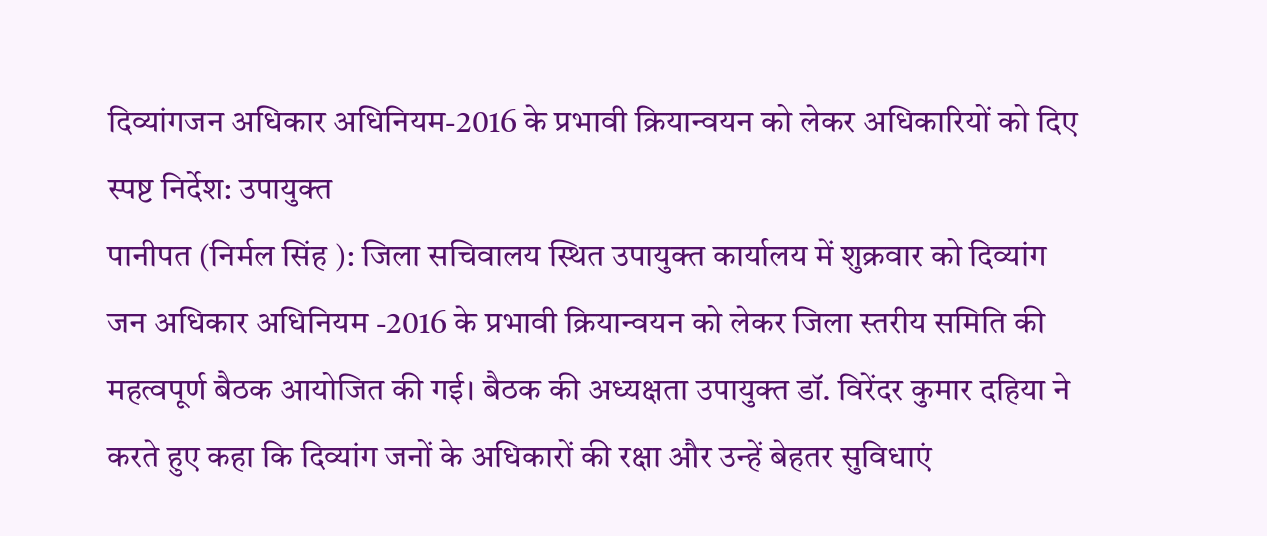दिव्यांगजन अधिकार अधिनियम-2016 के प्रभावी क्रियान्वयन को लेकर अधिकारियों को दिए स्पष्ट निर्देश: उपायुक्त
पानीपत (निर्मल सिंह ): जिला सचिवालय स्थित उपायुक्त कार्यालय में शुक्रवार को दिव्यांग जन अधिकार अधिनियम -2016 के प्रभावी क्रियान्वयन को लेकर जिला स्तरीय समिति की महत्वपूर्ण बैठक आयोजित की गई। बैठक की अध्यक्षता उपायुक्त डॉ. विरेंदर कुमार दहिया ने करते हुए कहा कि दिव्यांग जनों के अधिकारों की रक्षा और उन्हें बेहतर सुविधाएं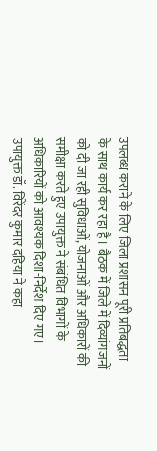उपलब्ध कराने के लिए जिला प्रशासन पूरी प्रतिबद्धता के साथ कार्य कर रहा है। बैठक में जिले में दिव्यांगजनों को दी जा रही सुविधाओं, योजनाओं और अधिकारों की समीक्षा करते हुए उपायुक्त ने संबंधित विभागों के अधिकारियों को आवश्यक दिशा-निर्देश दिए गए।
उपायुक्त डॉ. विरेंदर कुमार दहिया ने कहा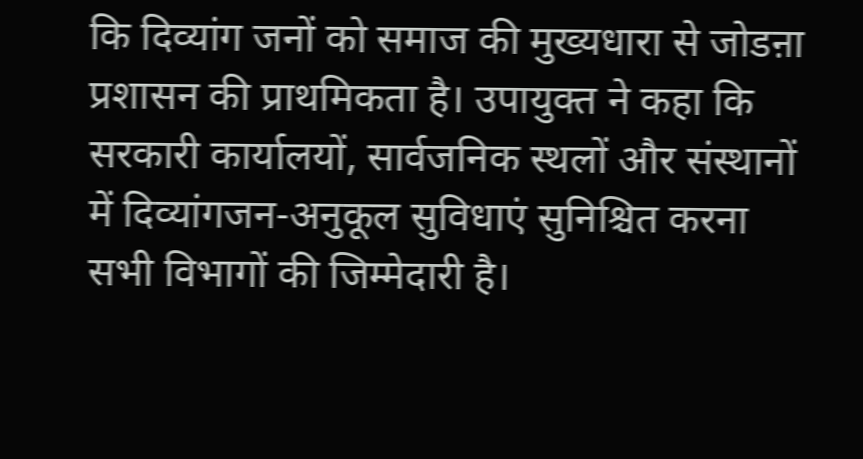कि दिव्यांग जनों को समाज की मुख्यधारा से जोडऩा प्रशासन की प्राथमिकता है। उपायुक्त ने कहा कि सरकारी कार्यालयों, सार्वजनिक स्थलों और संस्थानों में दिव्यांगजन-अनुकूल सुविधाएं सुनिश्चित करना सभी विभागों की जिम्मेदारी है।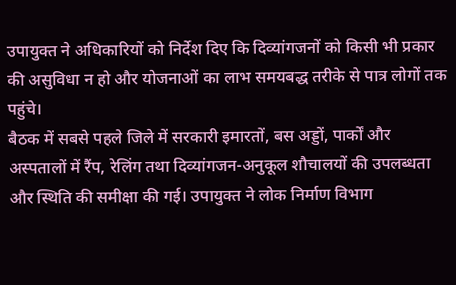उपायुक्त ने अधिकारियों को निर्देश दिए कि दिव्यांगजनों को किसी भी प्रकार की असुविधा न हो और योजनाओं का लाभ समयबद्ध तरीके से पात्र लोगों तक पहुंचे।
बैठक में सबसे पहले जिले में सरकारी इमारतों, बस अड्डों, पार्कों और अस्पतालों में रैंप, रेलिंग तथा दिव्यांगजन-अनुकूल शौचालयों की उपलब्धता और स्थिति की समीक्षा की गई। उपायुक्त ने लोक निर्माण विभाग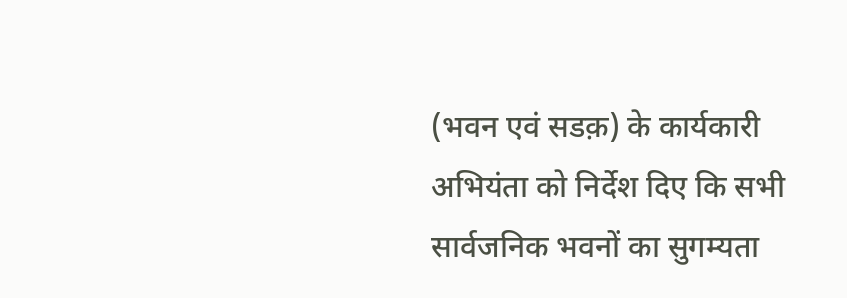(भवन एवं सडक़) के कार्यकारी अभियंता को निर्देश दिए कि सभी सार्वजनिक भवनों का सुगम्यता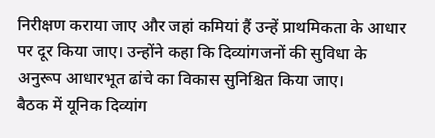निरीक्षण कराया जाए और जहां कमियां हैं उन्हें प्राथमिकता के आधार पर दूर किया जाए। उन्होंने कहा कि दिव्यांगजनों की सुविधा के अनुरूप आधारभूत ढांचे का विकास सुनिश्चित किया जाए।
बैठक में यूनिक दिव्यांग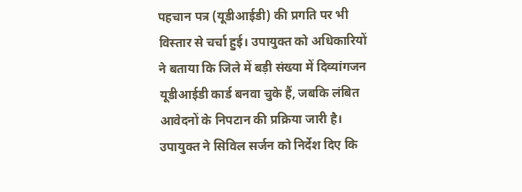पहचान पत्र (यूडीआईडी) की प्रगति पर भी विस्तार से चर्चा हुई। उपायुक्त को अधिकारियों ने बताया कि जिले में बड़ी संख्या में दिव्यांगजन यूडीआईडी कार्ड बनवा चुके हैं, जबकि लंबित आवेदनों के निपटान की प्रक्रिया जारी है। उपायुक्त ने सिविल सर्जन को निर्देश दिए कि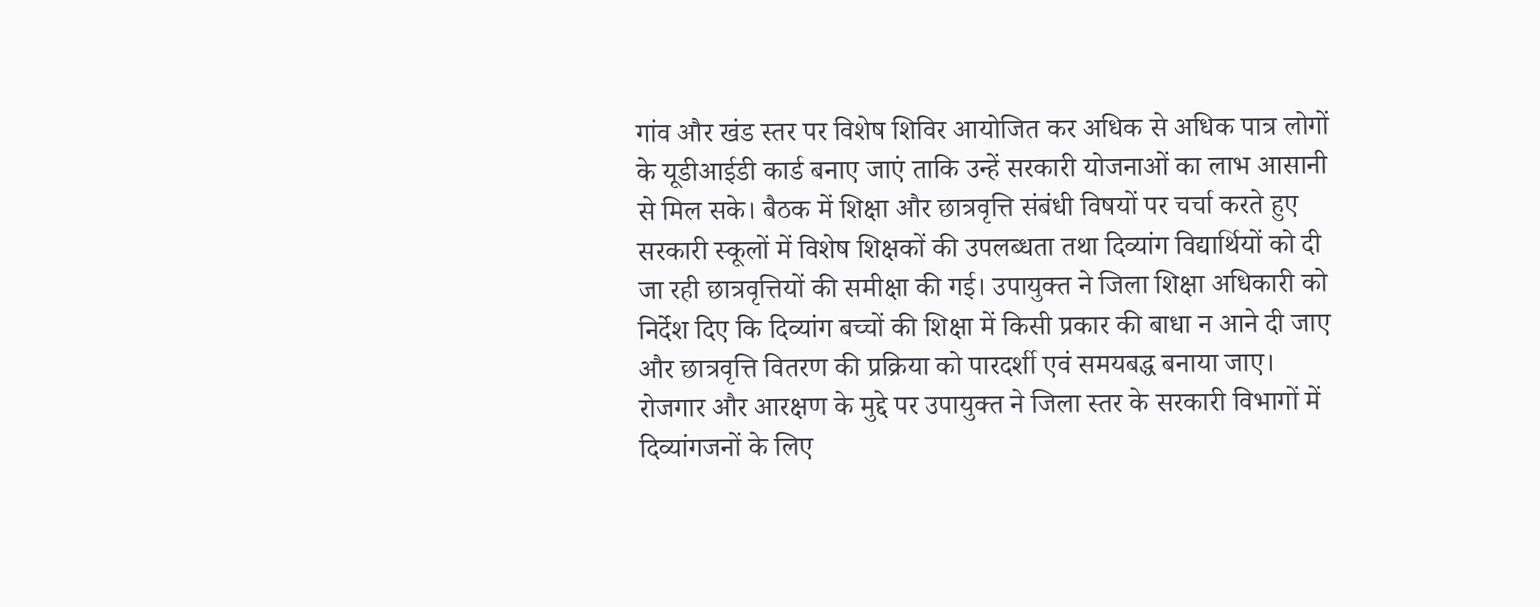गांव और खंड स्तर पर विशेष शिविर आयोजित कर अधिक से अधिक पात्र लोगों के यूडीआईडी कार्ड बनाए जाएं ताकि उन्हें सरकारी योजनाओं का लाभ आसानी से मिल सके। बैठक में शिक्षा और छात्रवृत्ति संबंधी विषयों पर चर्चा करते हुए सरकारी स्कूलों में विशेष शिक्षकों की उपलब्धता तथा दिव्यांग विद्यार्थियों को दी जा रही छात्रवृत्तियों की समीक्षा की गई। उपायुक्त ने जिला शिक्षा अधिकारी को निर्देश दिए कि दिव्यांग बच्चों की शिक्षा में किसी प्रकार की बाधा न आने दी जाए और छात्रवृत्ति वितरण की प्रक्रिया को पारदर्शी एवं समयबद्ध बनाया जाए।
रोजगार और आरक्षण के मुद्दे पर उपायुक्त ने जिला स्तर के सरकारी विभागों में दिव्यांगजनों के लिए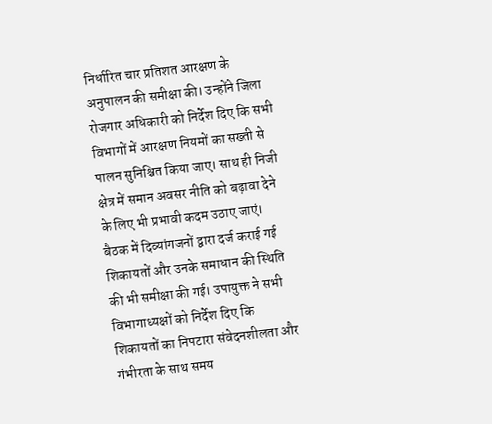निर्धारित चार प्रतिशत आरक्षण के अनुपालन की समीक्षा की। उन्होंने जिला रोजगार अधिकारी को निर्देश दिए कि सभी विभागों में आरक्षण नियमों का सख्ती से पालन सुनिश्चित किया जाए। साथ ही निजी क्षेत्र में समान अवसर नीति को बढ़ावा देने के लिए भी प्रभावी कदम उठाए जाएं। बैठक में दिव्यांगजनों द्वारा दर्ज कराई गई शिकायतों और उनके समाधान की स्थिति की भी समीक्षा की गई। उपायुक्त ने सभी विभागाध्यक्षों को निर्देश दिए कि शिकायतों का निपटारा संवेदनशीलता और गंभीरता के साथ समय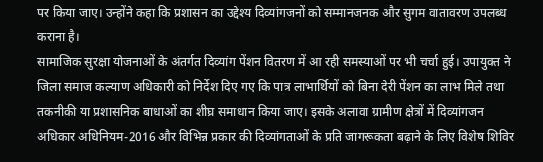पर किया जाए। उन्होंने कहा कि प्रशासन का उद्देश्य दिव्यांगजनों को सम्मानजनक और सुगम वातावरण उपलब्ध कराना है।
सामाजिक सुरक्षा योजनाओं के अंतर्गत दिव्यांग पेंशन वितरण में आ रही समस्याओं पर भी चर्चा हुई। उपायुक्त ने जिला समाज कल्याण अधिकारी को निर्देश दिए गए कि पात्र लाभार्थियों को बिना देरी पेंशन का लाभ मिले तथा तकनीकी या प्रशासनिक बाधाओं का शीघ्र समाधान किया जाए। इसके अलावा ग्रामीण क्षेत्रों में दिव्यांगजन अधिकार अधिनियम-2016 और विभिन्न प्रकार की दिव्यांगताओं के प्रति जागरूकता बढ़ाने के लिए विशेष शिविर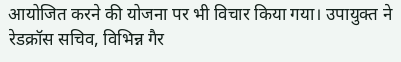आयोजित करने की योजना पर भी विचार किया गया। उपायुक्त ने रेडक्रॉस सचिव, विभिन्न गैर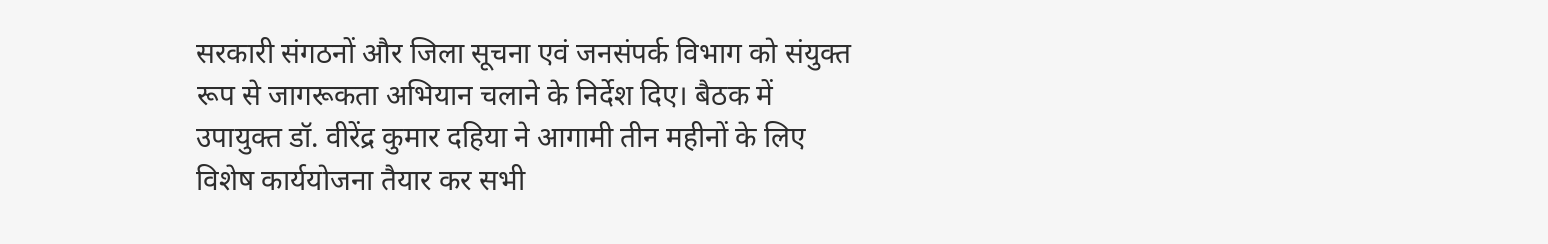सरकारी संगठनों और जिला सूचना एवं जनसंपर्क विभाग को संयुक्त रूप से जागरूकता अभियान चलाने के निर्देश दिए। बैठक में उपायुक्त डॉ. वीरेंद्र कुमार दहिया ने आगामी तीन महीनों के लिए विशेष कार्ययोजना तैयार कर सभी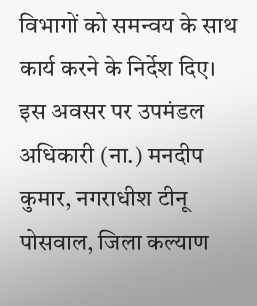विभागों को समन्वय के साथ कार्य करने के निर्देश दिए। इस अवसर पर उपमंडल अधिकारी (ना.) मनदीप कुमार, नगराधीश टीनू पोसवाल, जिला कल्याण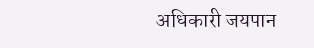अधिकारी जयपान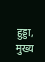हुड्डा, मुख्य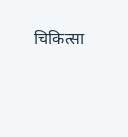चिकित्सा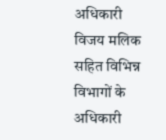अधिकारी विजय मलिक सहित विभिन्न विभागों के अधिकारी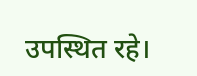उपस्थित रहे।